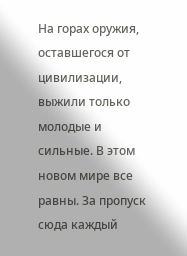На горах оружия, оставшегося от цивилизации, выжили только молодые и сильные. В этом новом мире все равны. За пропуск сюда каждый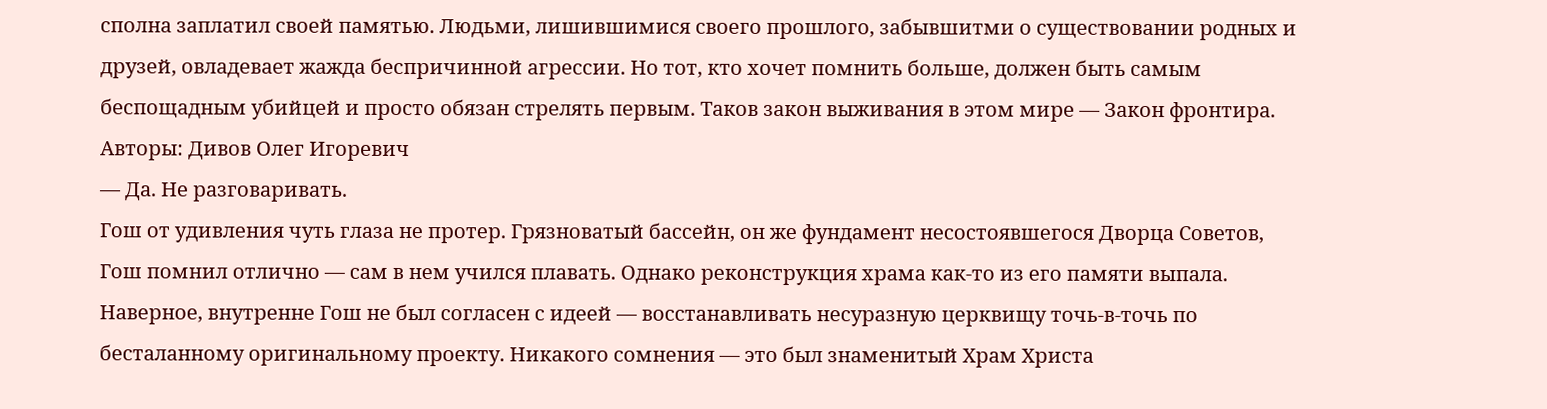сполна заплатил своей памятью. Людьми, лишившимися своего прошлого, забывшитми о существовании родных и друзей, овладевает жажда беспричинной агрессии. Но тот, кто хочет помнить больше, должен быть самым беспощадным убийцей и просто обязан стрелять первым. Таков закон выживания в этом мире — Закон фронтира.
Авторы: Дивов Олег Игоревич
— Да. Не разговаривать.
Гош от удивления чуть глаза не протер. Грязноватый бассейн, он же фундамент несостоявшегося Дворца Советов, Гош помнил отлично — сам в нем учился плавать. Однако реконструкция храма как-то из его памяти выпала. Наверное, внутренне Гош не был согласен с идеей — восстанавливать несуразную церквищу точь-в-точь по бесталанному оригинальному проекту. Никакого сомнения — это был знаменитый Храм Христа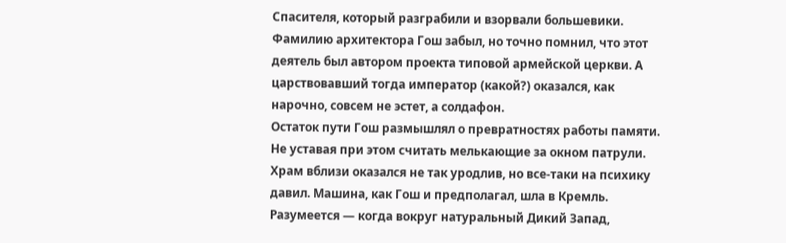Спасителя, который разграбили и взорвали большевики. Фамилию архитектора Гош забыл, но точно помнил, что этот деятель был автором проекта типовой армейской церкви. А царствовавший тогда император (какой?) оказался, как нарочно, совсем не эстет, а солдафон.
Остаток пути Гош размышлял о превратностях работы памяти. Не уставая при этом считать мелькающие за окном патрули. Храм вблизи оказался не так уродлив, но все-таки на психику давил. Машина, как Гош и предполагал, шла в Кремль. Разумеется — когда вокруг натуральный Дикий Запад,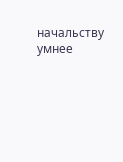начальству умнее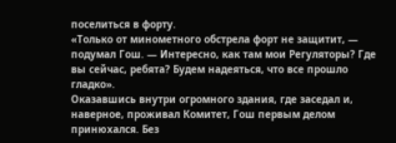поселиться в форту.
«Только от минометного обстрела форт не защитит, — подумал Гош. — Интересно, как там мои Регуляторы? Где вы сейчас, ребята? Будем надеяться, что все прошло гладко».
Оказавшись внутри огромного здания, где заседал и, наверное, проживал Комитет, Гош первым делом принюхался. Без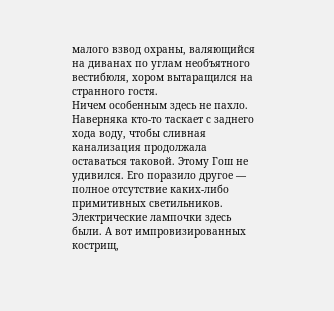малого взвод охраны, валяющийся на диванах по углам необъятного вестибюля, хором вытаращился на странного гостя.
Ничем особенным здесь не пахло. Наверняка кто-то таскает с заднего хода воду, чтобы сливная канализация продолжала оставаться таковой. Этому Гош не удивился. Его поразило другое — полное отсутствие каких-либо примитивных светильников. Электрические лампочки здесь были. А вот импровизированных кострищ,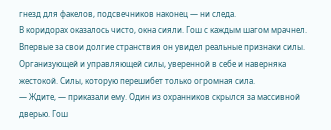гнезд для факелов, подсвечников наконец — ни следа.
В коридорах оказалось чисто, окна сияли. Гош с каждым шагом мрачнел. Впервые за свои долгие странствия он увидел реальные признаки силы. Организующей и управляющей силы, уверенной в себе и наверняка жестокой. Силы, которую перешибет только огромная сила.
— Ждите, — приказали ему. Один из охранников скрылся за массивной дверью. Гош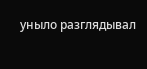уныло разглядывал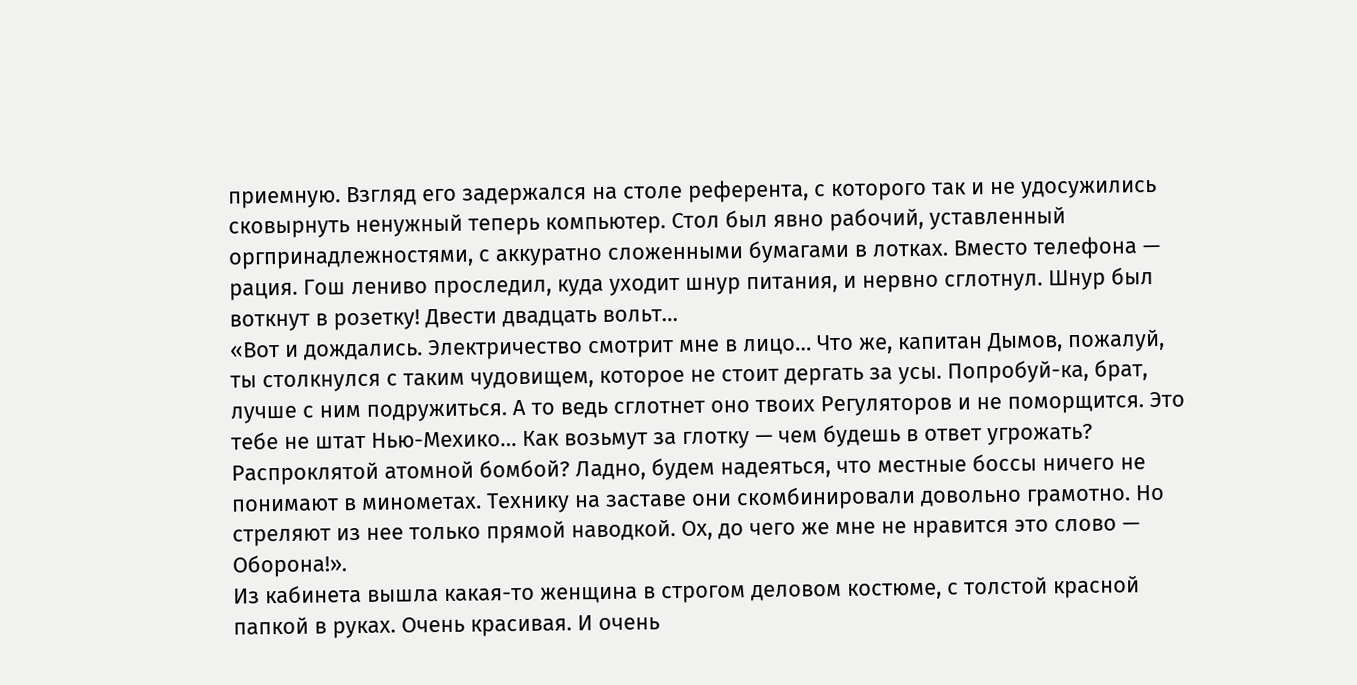приемную. Взгляд его задержался на столе референта, с которого так и не удосужились сковырнуть ненужный теперь компьютер. Стол был явно рабочий, уставленный оргпринадлежностями, с аккуратно сложенными бумагами в лотках. Вместо телефона — рация. Гош лениво проследил, куда уходит шнур питания, и нервно сглотнул. Шнур был воткнут в розетку! Двести двадцать вольт…
«Вот и дождались. Электричество смотрит мне в лицо… Что же, капитан Дымов, пожалуй, ты столкнулся с таким чудовищем, которое не стоит дергать за усы. Попробуй-ка, брат, лучше с ним подружиться. А то ведь сглотнет оно твоих Регуляторов и не поморщится. Это тебе не штат Нью-Мехико… Как возьмут за глотку — чем будешь в ответ угрожать? Распроклятой атомной бомбой? Ладно, будем надеяться, что местные боссы ничего не понимают в минометах. Технику на заставе они скомбинировали довольно грамотно. Но стреляют из нее только прямой наводкой. Ох, до чего же мне не нравится это слово — Оборона!».
Из кабинета вышла какая-то женщина в строгом деловом костюме, с толстой красной папкой в руках. Очень красивая. И очень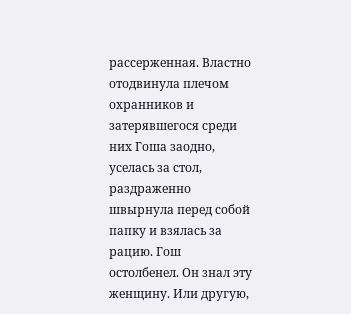рассерженная. Властно отодвинула плечом охранников и затерявшегося среди них Гоша заодно, уселась за стол, раздраженно швырнула перед собой папку и взялась за рацию. Гош остолбенел. Он знал эту женщину. Или другую,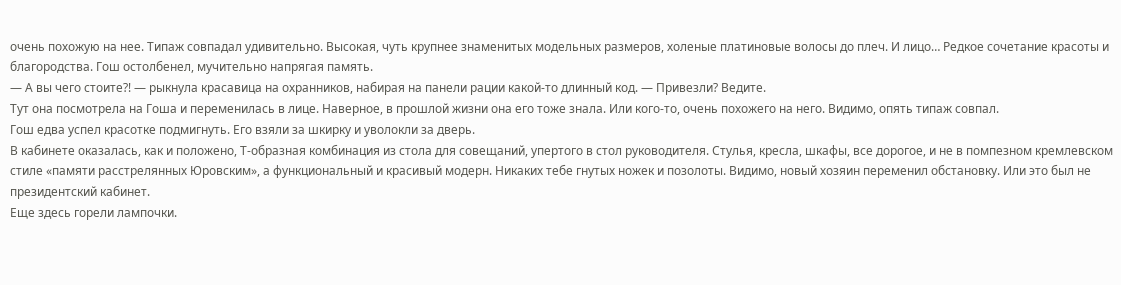очень похожую на нее. Типаж совпадал удивительно. Высокая, чуть крупнее знаменитых модельных размеров, холеные платиновые волосы до плеч. И лицо… Редкое сочетание красоты и благородства. Гош остолбенел, мучительно напрягая память.
— А вы чего стоите?! — рыкнула красавица на охранников, набирая на панели рации какой-то длинный код. — Привезли? Ведите.
Тут она посмотрела на Гоша и переменилась в лице. Наверное, в прошлой жизни она его тоже знала. Или кого-то, очень похожего на него. Видимо, опять типаж совпал.
Гош едва успел красотке подмигнуть. Его взяли за шкирку и уволокли за дверь.
В кабинете оказалась, как и положено, Т-образная комбинация из стола для совещаний, упертого в стол руководителя. Стулья, кресла, шкафы, все дорогое, и не в помпезном кремлевском стиле «памяти расстрелянных Юровским», а функциональный и красивый модерн. Никаких тебе гнутых ножек и позолоты. Видимо, новый хозяин переменил обстановку. Или это был не президентский кабинет.
Еще здесь горели лампочки.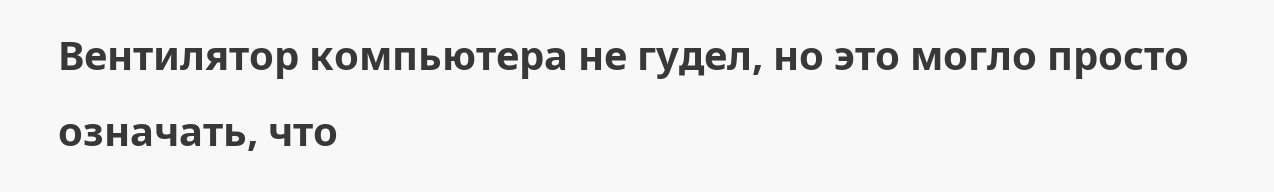Вентилятор компьютера не гудел, но это могло просто означать, что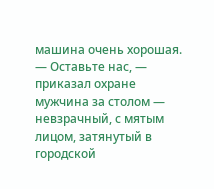машина очень хорошая.
— Оставьте нас, — приказал охране мужчина за столом — невзрачный, с мятым лицом, затянутый в городской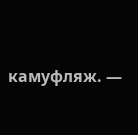камуфляж. —